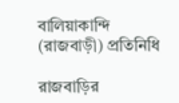বালিয়াকান্দি (রাজবাড়ী) প্রতিনিধি

রাজবাড়ির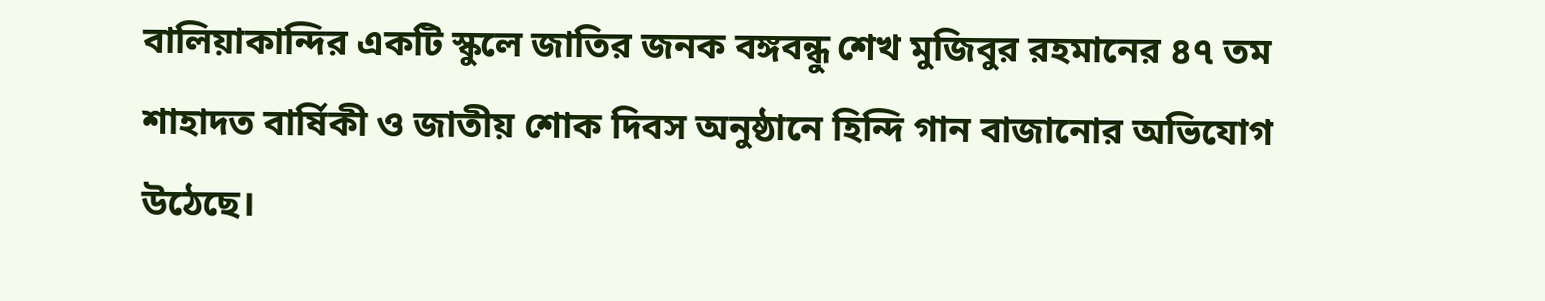বালিয়াকান্দির একটি স্কুলে জাতির জনক বঙ্গবন্ধু শেখ মুজিবুর রহমানের ৪৭ তম শাহাদত বার্ষিকী ও জাতীয় শোক দিবস অনুষ্ঠানে হিন্দি গান বাজানোর অভিযোগ উঠেছে।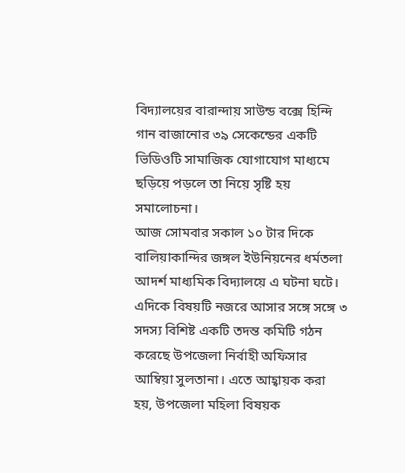বিদ্যালয়ের বারান্দায় সাউন্ড বক্সে হিন্দি গান বাজানোর ৩৯ সেকেন্ডের একটি ভিডিওটি সামাজিক যোগাযোগ মাধ্যমে ছড়িয়ে পড়লে তা নিয়ে সৃষ্টি হয় সমালোচনা।
আজ সোমবার সকাল ১০ টার দিকে বালিয়াকান্দির জঙ্গল ইউনিয়নের ধর্মতলা আদর্শ মাধ্যমিক বিদ্যালয়ে এ ঘটনা ঘটে।
এদিকে বিষয়টি নজরে আসার সঙ্গে সঙ্গে ৩ সদস্য বিশিষ্ট একটি তদন্ত কমিটি গঠন করেছে উপজেলা নির্বাহী অফিসার আম্বিয়া সুলতানা। এতে আহ্বায়ক করা হয়, উপজেলা মহিলা বিষয়ক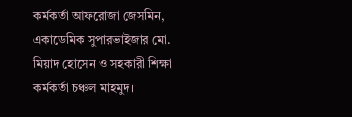কর্মকর্তা আফরোজা জেসমিন, একাডেমিক সুপারভাইজার মো. মিয়াদ হোসেন ও সহকারী শিক্ষা কর্মকর্তা চঞ্চল মাহমুদ।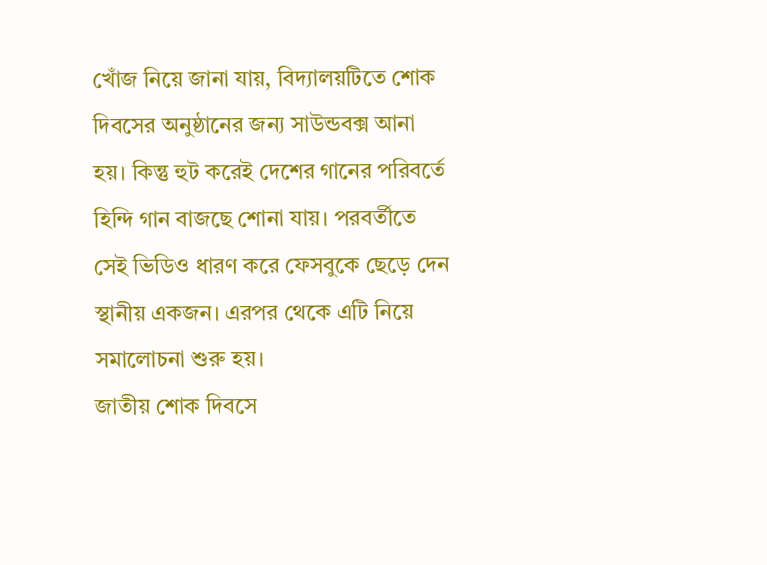খোঁজ নিয়ে জানা যায়, বিদ্যালয়টিতে শোক দিবসের অনুষ্ঠানের জন্য সাউন্ডবক্স আনা হয়। কিন্তু হুট করেই দেশের গানের পরিবর্তে হিন্দি গান বাজছে শোনা যায়। পরবর্তীতে সেই ভিডিও ধারণ করে ফেসবুকে ছেড়ে দেন স্থানীয় একজন। এরপর থেকে এটি নিয়ে সমালোচনা শুরু হয়।
জাতীয় শোক দিবসে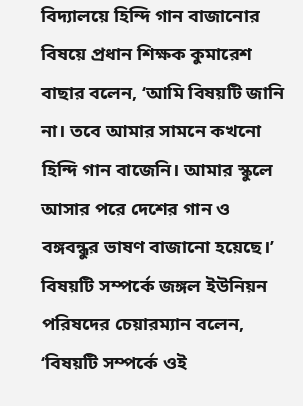বিদ্যালয়ে হিন্দি গান বাজানোর বিষয়ে প্রধান শিক্ষক কুমারেশ বাছার বলেন, ‘আমি বিষয়টি জানি না। তবে আমার সামনে কখনো হিন্দি গান বাজেনি। আমার স্কুলে আসার পরে দেশের গান ও বঙ্গবন্ধুর ভাষণ বাজানো হয়েছে।’
বিষয়টি সম্পর্কে জঙ্গল ইউনিয়ন পরিষদের চেয়ারম্যান বলেন, ‘বিষয়টি সম্পর্কে ওই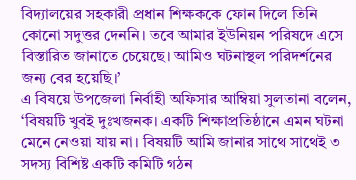বিদ্যালয়ের সহকারী প্রধান শিক্ষককে ফোন দিলে তিনি কোনো সদুত্তর দেননি। তবে আমার ইউনিয়ন পরিষদে এসে বিস্তারিত জানাতে চেয়েছে। আমিও ঘটনাস্থল পরিদর্শনের জন্য বের হয়েছি।’
এ বিষয়ে উপজেলা নির্বাহী অফিসার আম্বিয়া সুলতানা বলেন, ‘বিষয়টি খুবই দুঃখজনক। একটি শিক্ষাপ্রতিষ্ঠানে এমন ঘটনা মেনে নেওয়া যায় না। বিষয়টি আমি জানার সাথে সাথেই ৩ সদস্য বিশিষ্ট একটি কমিটি গঠন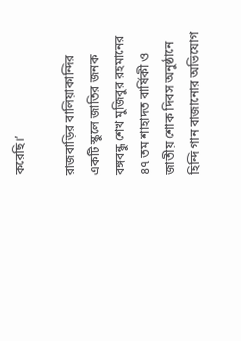করেছি।’

রাজবাড়ির বালিয়াকান্দির একটি স্কুলে জাতির জনক বঙ্গবন্ধু শেখ মুজিবুর রহমানের ৪৭ তম শাহাদত বার্ষিকী ও জাতীয় শোক দিবস অনুষ্ঠানে হিন্দি গান বাজানোর অভিযোগ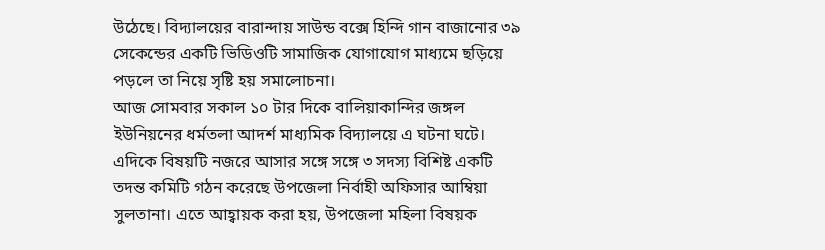উঠেছে। বিদ্যালয়ের বারান্দায় সাউন্ড বক্সে হিন্দি গান বাজানোর ৩৯ সেকেন্ডের একটি ভিডিওটি সামাজিক যোগাযোগ মাধ্যমে ছড়িয়ে পড়লে তা নিয়ে সৃষ্টি হয় সমালোচনা।
আজ সোমবার সকাল ১০ টার দিকে বালিয়াকান্দির জঙ্গল ইউনিয়নের ধর্মতলা আদর্শ মাধ্যমিক বিদ্যালয়ে এ ঘটনা ঘটে।
এদিকে বিষয়টি নজরে আসার সঙ্গে সঙ্গে ৩ সদস্য বিশিষ্ট একটি তদন্ত কমিটি গঠন করেছে উপজেলা নির্বাহী অফিসার আম্বিয়া সুলতানা। এতে আহ্বায়ক করা হয়, উপজেলা মহিলা বিষয়ক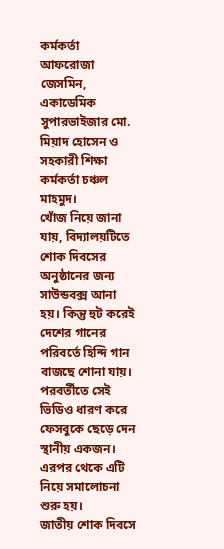কর্মকর্তা আফরোজা জেসমিন, একাডেমিক সুপারভাইজার মো. মিয়াদ হোসেন ও সহকারী শিক্ষা কর্মকর্তা চঞ্চল মাহমুদ।
খোঁজ নিয়ে জানা যায়, বিদ্যালয়টিতে শোক দিবসের অনুষ্ঠানের জন্য সাউন্ডবক্স আনা হয়। কিন্তু হুট করেই দেশের গানের পরিবর্তে হিন্দি গান বাজছে শোনা যায়। পরবর্তীতে সেই ভিডিও ধারণ করে ফেসবুকে ছেড়ে দেন স্থানীয় একজন। এরপর থেকে এটি নিয়ে সমালোচনা শুরু হয়।
জাতীয় শোক দিবসে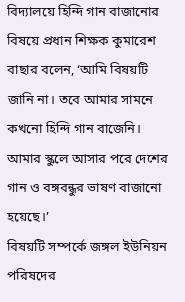বিদ্যালয়ে হিন্দি গান বাজানোর বিষয়ে প্রধান শিক্ষক কুমারেশ বাছার বলেন, ‘আমি বিষয়টি জানি না। তবে আমার সামনে কখনো হিন্দি গান বাজেনি। আমার স্কুলে আসার পরে দেশের গান ও বঙ্গবন্ধুর ভাষণ বাজানো হয়েছে।’
বিষয়টি সম্পর্কে জঙ্গল ইউনিয়ন পরিষদের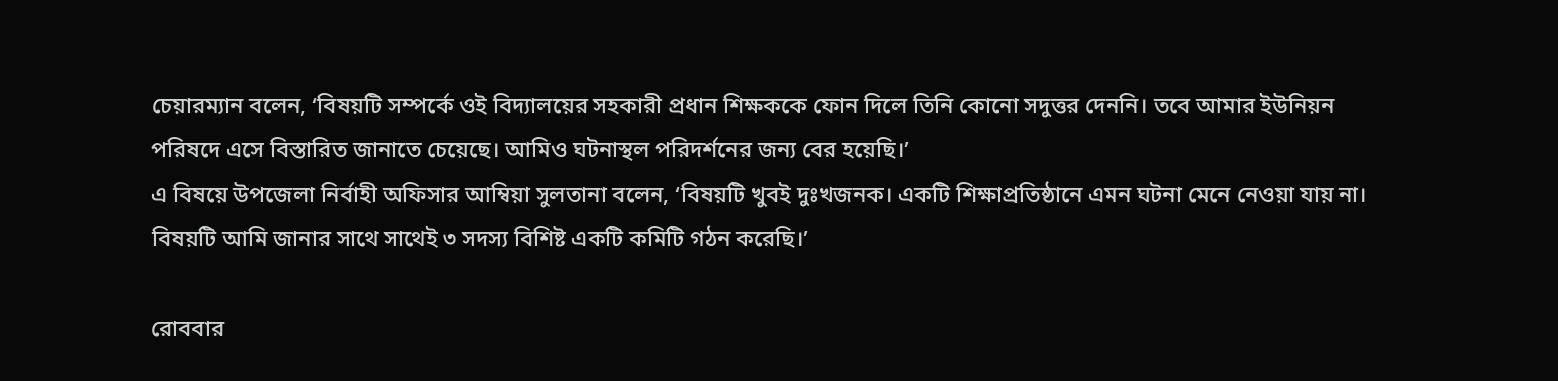চেয়ারম্যান বলেন, ‘বিষয়টি সম্পর্কে ওই বিদ্যালয়ের সহকারী প্রধান শিক্ষককে ফোন দিলে তিনি কোনো সদুত্তর দেননি। তবে আমার ইউনিয়ন পরিষদে এসে বিস্তারিত জানাতে চেয়েছে। আমিও ঘটনাস্থল পরিদর্শনের জন্য বের হয়েছি।’
এ বিষয়ে উপজেলা নির্বাহী অফিসার আম্বিয়া সুলতানা বলেন, ‘বিষয়টি খুবই দুঃখজনক। একটি শিক্ষাপ্রতিষ্ঠানে এমন ঘটনা মেনে নেওয়া যায় না। বিষয়টি আমি জানার সাথে সাথেই ৩ সদস্য বিশিষ্ট একটি কমিটি গঠন করেছি।’

রোববার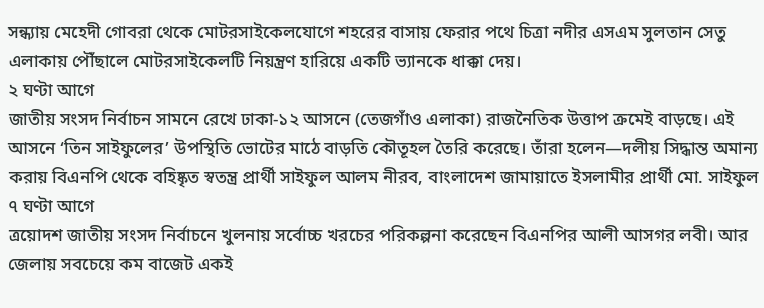সন্ধ্যায় মেহেদী গোবরা থেকে মোটরসাইকেলযোগে শহরের বাসায় ফেরার পথে চিত্রা নদীর এসএম সুলতান সেতু এলাকায় পৌঁছালে মোটরসাইকেলটি নিয়ন্ত্রণ হারিয়ে একটি ভ্যানকে ধাক্কা দেয়।
২ ঘণ্টা আগে
জাতীয় সংসদ নির্বাচন সামনে রেখে ঢাকা-১২ আসনে (তেজগাঁও এলাকা) রাজনৈতিক উত্তাপ ক্রমেই বাড়ছে। এই আসনে ‘তিন সাইফুলের’ উপস্থিতি ভোটের মাঠে বাড়তি কৌতূহল তৈরি করেছে। তাঁরা হলেন—দলীয় সিদ্ধান্ত অমান্য করায় বিএনপি থেকে বহিষ্কৃত স্বতন্ত্র প্রার্থী সাইফুল আলম নীরব, বাংলাদেশ জামায়াতে ইসলামীর প্রার্থী মো. সাইফুল
৭ ঘণ্টা আগে
ত্রয়োদশ জাতীয় সংসদ নির্বাচনে খুলনায় সর্বোচ্চ খরচের পরিকল্পনা করেছেন বিএনপির আলী আসগর লবী। আর জেলায় সবচেয়ে কম বাজেট একই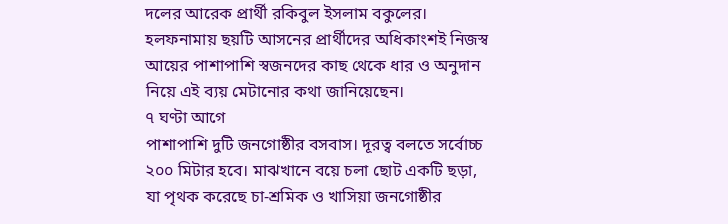দলের আরেক প্রার্থী রকিবুল ইসলাম বকুলের। হলফনামায় ছয়টি আসনের প্রার্থীদের অধিকাংশই নিজস্ব আয়ের পাশাপাশি স্বজনদের কাছ থেকে ধার ও অনুদান নিয়ে এই ব্যয় মেটানোর কথা জানিয়েছেন।
৭ ঘণ্টা আগে
পাশাপাশি দুটি জনগোষ্ঠীর বসবাস। দূরত্ব বলতে সর্বোচ্চ ২০০ মিটার হবে। মাঝখানে বয়ে চলা ছোট একটি ছড়া, যা পৃথক করেছে চা-শ্রমিক ও খাসিয়া জনগোষ্ঠীর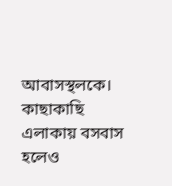আবাসস্থলকে। কাছাকাছি এলাকায় বসবাস হলেও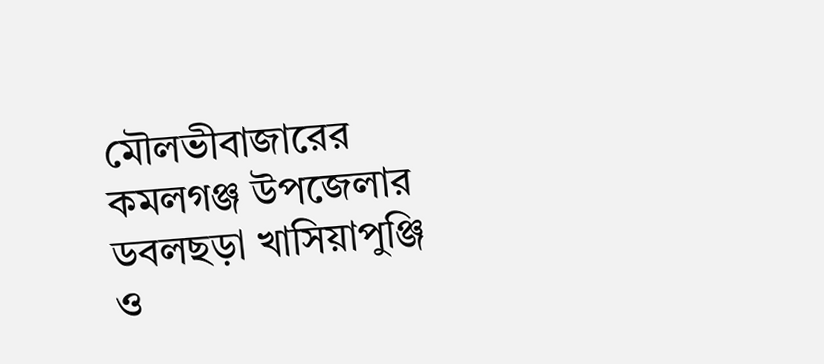মৌলভীবাজারের কমলগঞ্জ উপজেলার ডবলছড়া খাসিয়াপুঞ্জি ও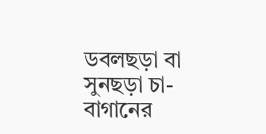ডবলছড়া বা সুনছড়া চা-বাগানের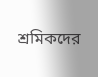শ্রমিকদের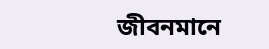জীবনমানে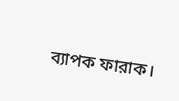ব্যাপক ফারাক।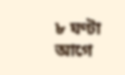৮ ঘণ্টা আগে